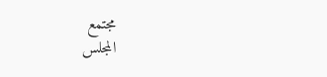مجتمع
المجلس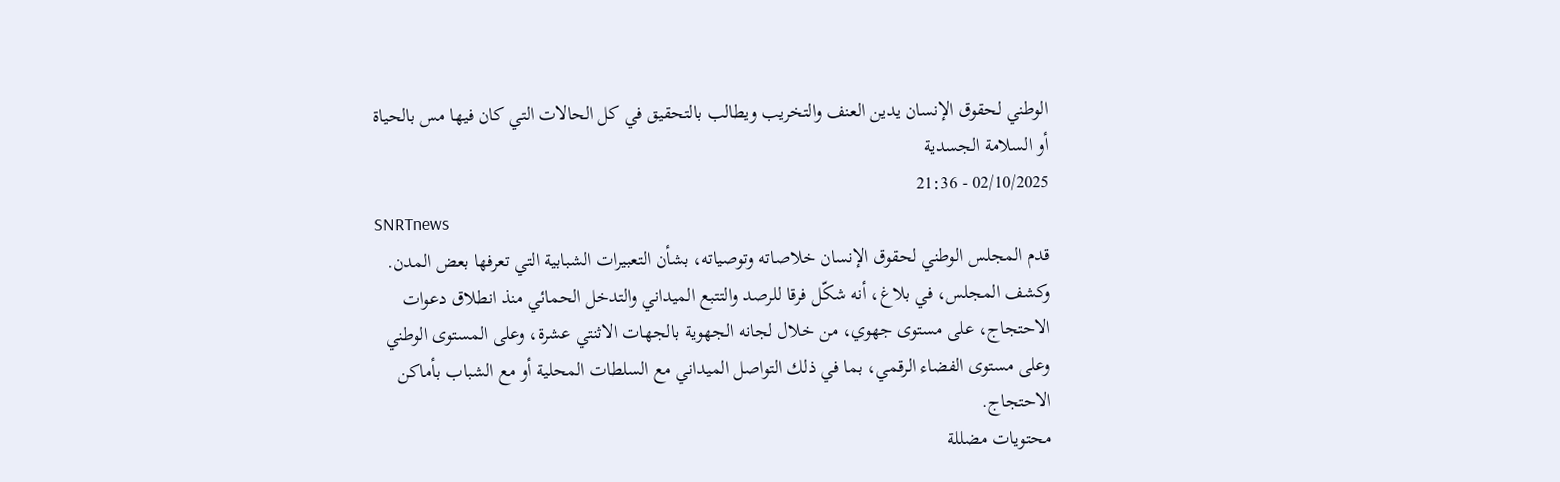الوطني لحقوق الإنسان يدين العنف والتخريب ويطالب بالتحقيق في كل الحالات التي كان فيها مس بالحياة أو السلامة الجسدية
02/10/2025 - 21:36
SNRTnews
قدم المجلس الوطني لحقوق الإنسان خلاصاته وتوصياته، بشأن التعبيرات الشبابية التي تعرفها بعض المدن.
وكشف المجلس، في بلاغ، أنه شكّل فرقا للرصد والتتبع الميداني والتدخل الحمائي منذ انطلاق دعوات الاحتجاج، على مستوى جهوي، من خلال لجانه الجهوية بالجهات الاثنتي عشرة، وعلى المستوى الوطني وعلى مستوى الفضاء الرقمي، بما في ذلك التواصل الميداني مع السلطات المحلية أو مع الشباب بأماكن الاحتجاج.
محتويات مضللة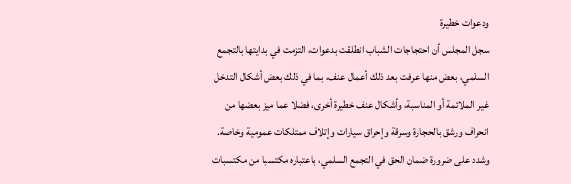ودعوات خطيرة
سجل المجلس أن احتجاجات الشباب انطلقت بدعوات، التزمت في بدايتها بالتجمع السلمي، بعض منها عرفت بعد ذلك أعمال عنف، بما في ذلك بعض أشكال التدخل غير الملائمة أو المناسبة، وأشكال عنف خطيرة أخرى، فضلا عما ميز بعضها من انحراف ورشق بالحجارة وسرقة وإحراق سيارات وإتلاف ممتلكات عمومية وخاصة.
وشدد على ضرورة ضمان الحق في التجمع السلمي، باعتباره مكتسبا من مكتسبات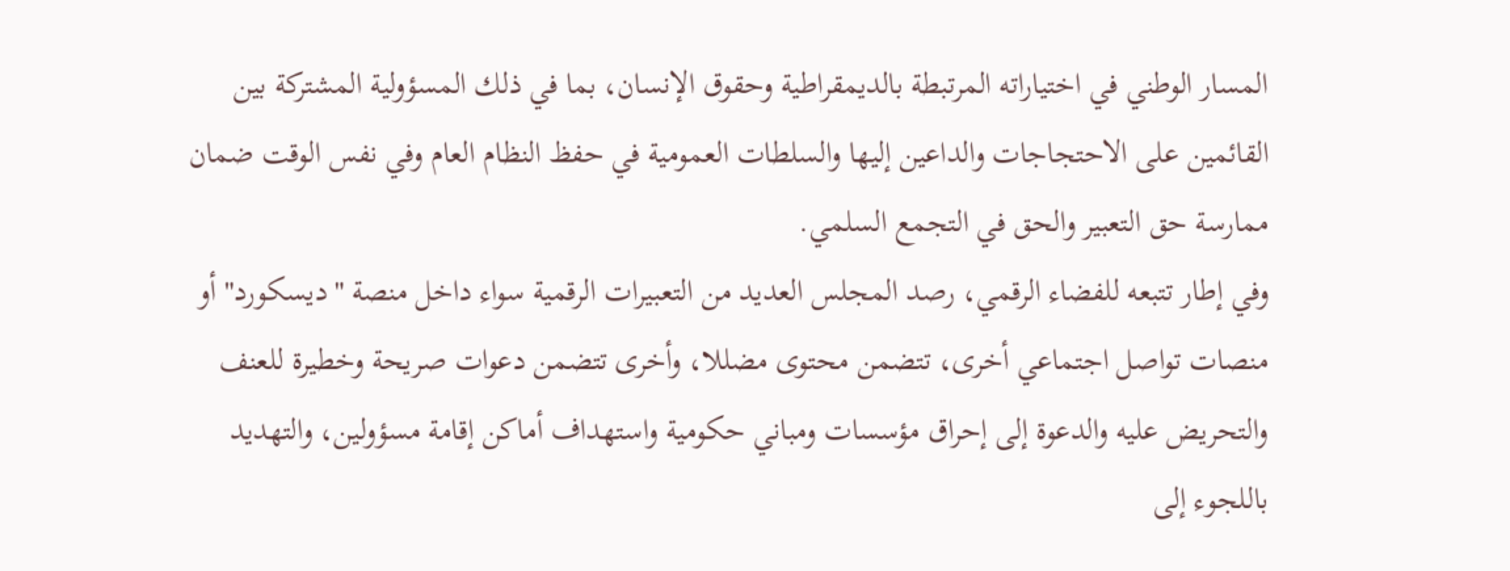المسار الوطني في اختياراته المرتبطة بالديمقراطية وحقوق الإنسان، بما في ذلك المسؤولية المشتركة بين القائمين على الاحتجاجات والداعين إليها والسلطات العمومية في حفظ النظام العام وفي نفس الوقت ضمان ممارسة حق التعبير والحق في التجمع السلمي.
وفي إطار تتبعه للفضاء الرقمي، رصد المجلس العديد من التعبيرات الرقمية سواء داخل منصة "ديسكورد" أو منصات تواصل اجتماعي أخرى، تتضمن محتوى مضللا، وأخرى تتضمن دعوات صريحة وخطيرة للعنف والتحريض عليه والدعوة إلى إحراق مؤسسات ومباني حكومية واستهداف أماكن إقامة مسؤولين، والتهديد باللجوء إلى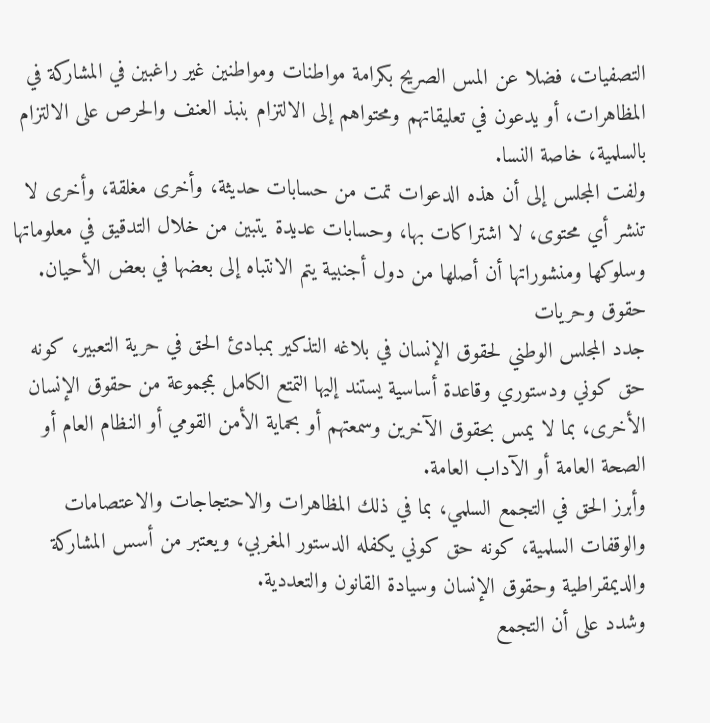التصفيات، فضلا عن المس الصريح بكرامة مواطنات ومواطنين غير راغبين في المشاركة في المظاهرات، أو يدعون في تعليقاتهم ومحتواهم إلى الالتزام بنبذ العنف والحرص على الالتزام بالسلمية، خاصة النسا.
ولفت المجلس إلى أن هذه الدعوات تمت من حسابات حديثة، وأخرى مغلقة، وأخرى لا تنشر أي محتوى، لا اشتراكات بها، وحسابات عديدة يتبين من خلال التدقيق في معلوماتها وسلوكها ومنشوراتها أن أصلها من دول أجنبية يتم الانتباه إلى بعضها في بعض الأحيان.
حقوق وحريات
جدد المجلس الوطني لحقوق الإنسان في بلاغه التذكير بمبادئ الحق في حرية التعبير، كونه حق كوني ودستوري وقاعدة أساسية يستند إليها التمتع الكامل بمجموعة من حقوق الإنسان الأخرى، بما لا يمس بحقوق الآخرين وسمعتهم أو بحماية الأمن القومي أو النظام العام أو الصحة العامة أو الآداب العامة.
وأبرز الحق في التجمع السلمي، بما في ذلك المظاهرات والاحتجاجات والاعتصامات والوقفات السلمية، كونه حق كوني يكفله الدستور المغربي، ويعتبر من أسس المشاركة والديمقراطية وحقوق الإنسان وسيادة القانون والتعددية.
وشدد على أن التجمع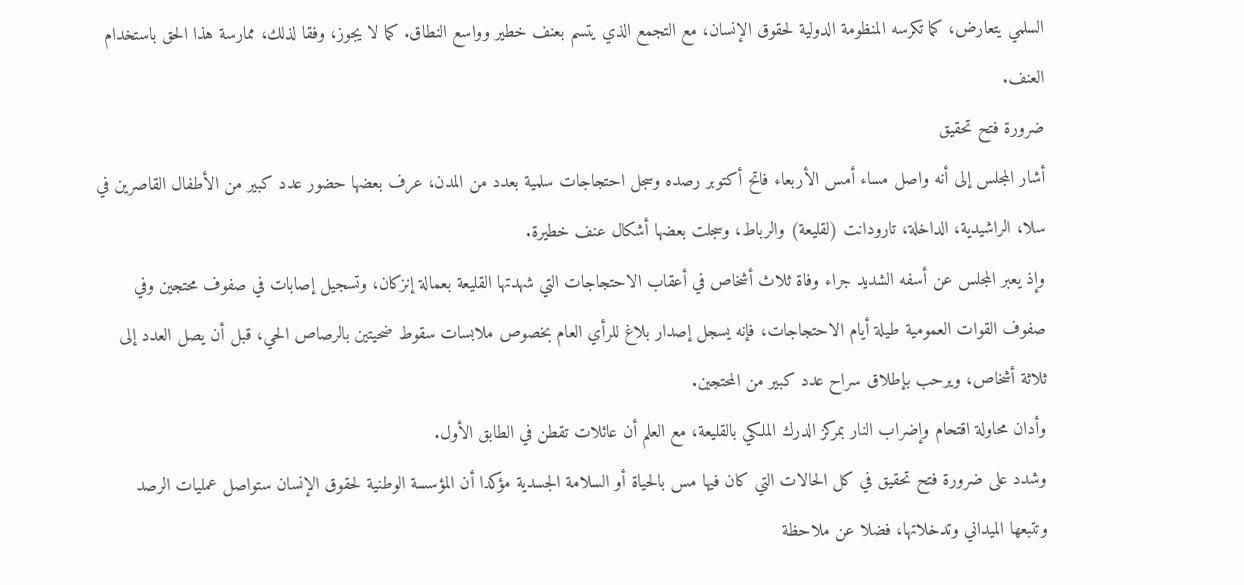السلمي يتعارض، كما تكرسه المنظومة الدولية لحقوق الإنسان، مع التجمع الذي يتسم بعنف خطير وواسع النطاق. كما لا يجوز، وفقا لذلك، ممارسة هذا الحق باستخدام العنف.
ضرورة فتح تحقيق
أشار المجلس إلى أنه واصل مساء أمس الأربعاء فاتح أكتوبر رصده وسجل احتجاجات سلمية بعدد من المدن، عرف بعضها حضور عدد كبير من الأطفال القاصرين في سلا، الراشيدية، الداخلة، تارودانت (لقليعة) والرباط، وسجلت بعضها أشكال عنف خطيرة.
وإذ يعبر المجلس عن أسفه الشديد جراء وفاة ثلاث أشخاص في أعقاب الاحتجاجات التي شهدتها القليعة بعمالة إنزكان، وتسجيل إصابات في صفوف محتجين وفي صفوف القوات العمومية طيلة أيام الاحتجاجات، فإنه يسجل إصدار بلاغ للرأي العام بخصوص ملابسات سقوط ضحيتين بالرصاص الحي، قبل أن يصل العدد إلى ثلاثة أشخاص، ويرحب بإطلاق سراح عدد كبير من المحتجين.
وأدان محاولة اقتحام وإضراب النار بمركز الدرك الملكي بالقليعة، مع العلم أن عائلات تقطن في الطابق الأول.
وشدد على ضرورة فتح تحقيق في كل الحالات التي كان فيها مس بالحياة أو السلامة الجسدية مؤكدا أن المؤسسة الوطنية لحقوق الإنسان ستواصل عمليات الرصد وتتبعها الميداني وتدخلاتها، فضلا عن ملاحظة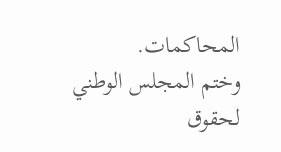المحاكمات.
وختم المجلس الوطني لحقوق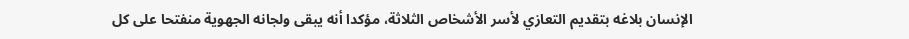الإنسان بلاغه بتقديم التعازي لأسر الأشخاص الثلاثة، مؤكدا أنه يبقى ولجانه الجهوية منفتحا على كل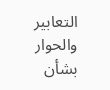التعابير والحوار بشأن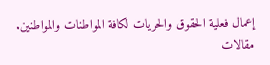إعمال فعلية الحقوق والحريات لكافة المواطنات والمواطنين.
مقالات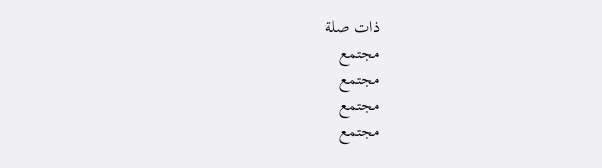ذات صلة
مجتمع
مجتمع
مجتمع
مجتمع